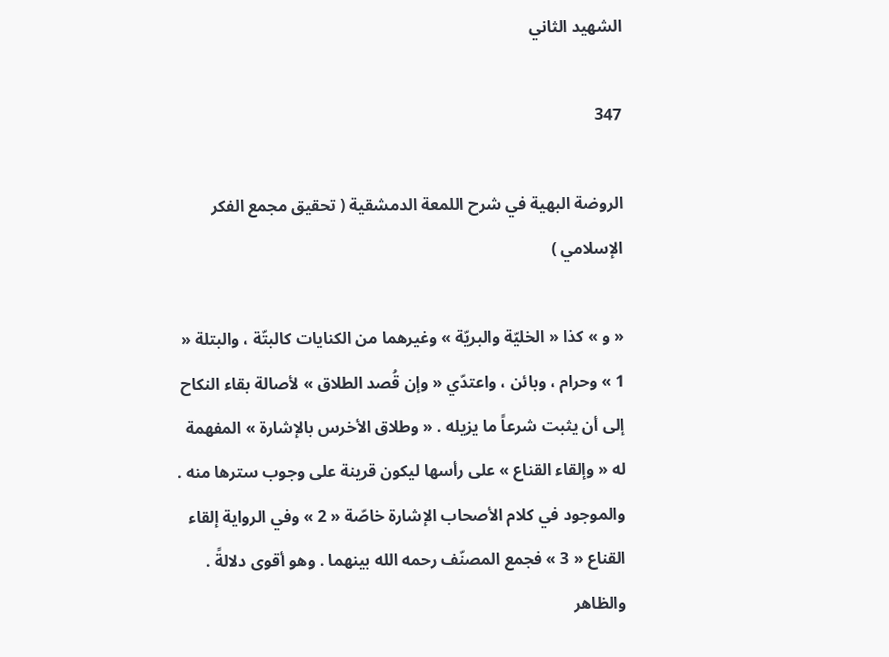الشهيد الثاني

347

الروضة البهية في شرح اللمعة الدمشقية ( تحقيق مجمع الفكر الإسلامي )

« و » كذا « الخليّة والبريّة » وغيرهما من الكنايات كالبتّة ، والبتلة « 1 » وحرام ، وبائن ، واعتدّي « وإن قُصد الطلاق » لأصالة بقاء النكاح إلى أن يثبت شرعاً ما يزيله . « وطلاق الأخرس بالإشارة » المفهمة له « وإلقاء القناع » على رأسها ليكون قرينة على وجوب سترها منه . والموجود في كلام الأصحاب الإشارة خاصّة « 2 » وفي الرواية إلقاء القناع « 3 » فجمع المصنّف رحمه الله بينهما . وهو أقوى دلالةً . والظاهر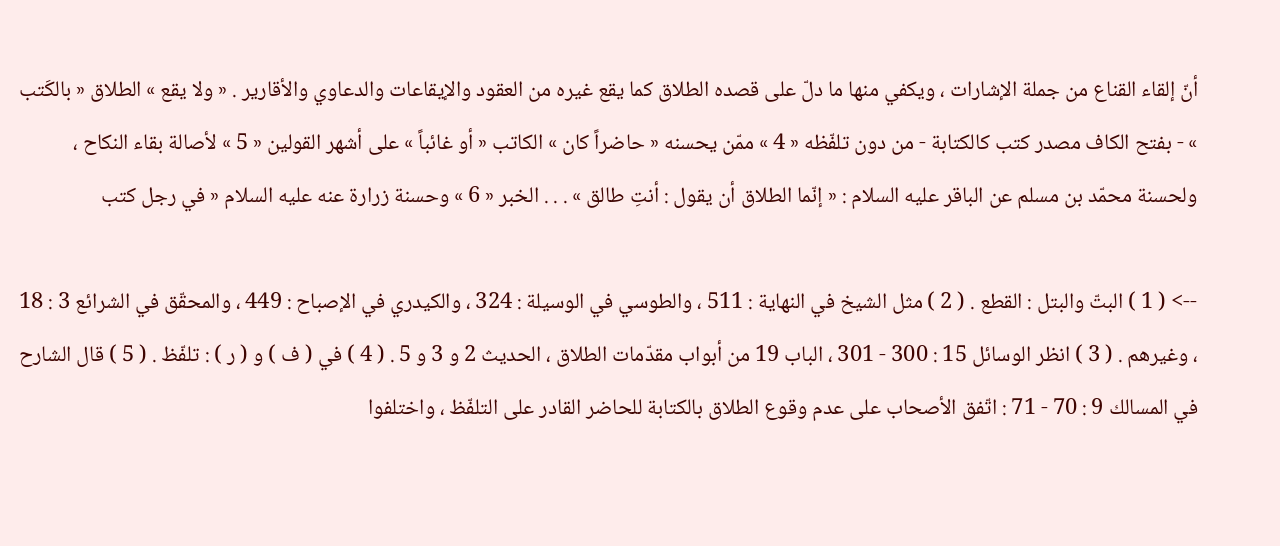أنّ إلقاء القناع من جملة الإشارات ، ويكفي منها ما دلّ على قصده الطلاق كما يقع غيره من العقود والإيقاعات والدعاوي والأقارير . « ولا يقع » الطلاق « بالكَتب » - بفتح الكاف مصدر كتب كالكتابة - من دون تلفّظه « 4 » ممّن يحسنه « حاضراً كان » الكاتب « أو غائباً » على أشهر القولين « 5 » لأصالة بقاء النكاح ، ولحسنة محمّد بن مسلم عن الباقر عليه السلام : « إنّما الطلاق أن يقول : أنتِ طالق » . . . الخبر « 6 » وحسنة زرارة عنه عليه السلام « في رجل كتب

--> ( 1 ) البتّ والبتل : القطع . ( 2 ) مثل الشيخ في النهاية : 511 ، والطوسي في الوسيلة : 324 ، والكيدري في الإصباح : 449 ، والمحقّق في الشرائع 3 : 18 ، وغيرهم . ( 3 ) انظر الوسائل 15 : 300 - 301 ، الباب 19 من أبواب مقدّمات الطلاق ، الحديث 2 و 3 و 5 . ( 4 ) في ( ف ) و ( ر ) : تلفّظ . ( 5 ) قال الشارح في المسالك 9 : 70 - 71 : اتّفق الأصحاب على عدم وقوع الطلاق بالكتابة للحاضر القادر على التلفّظ ، واختلفوا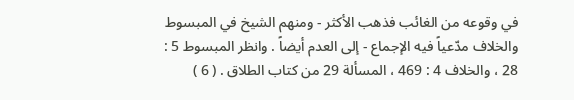في وقوعه من الغائب فذهب الأكثر - ومنهم الشيخ في المبسوط والخلاف مدّعياً فيه الإجماع - إلى العدم أيضاً . وانظر المبسوط 5 : 28 ، والخلاف 4 : 469 ، المسألة 29 من كتاب الطلاق . ( 6 )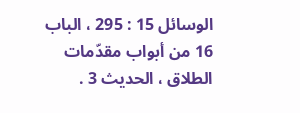الوسائل 15 : 295 ، الباب 16 من أبواب مقدّمات الطلاق ، الحديث 3 .